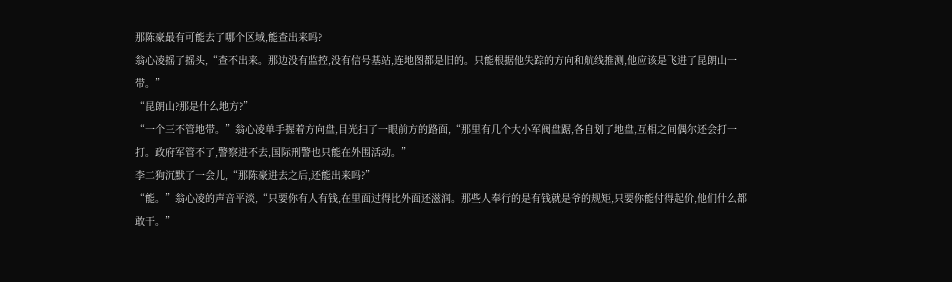那陈豪最有可能去了哪个区域,能查出来吗?
翁心凌摇了摇头,“查不出来。那边没有监控,没有信号基站,连地图都是旧的。只能根据他失踪的方向和航线推测,他应该是飞进了昆朗山一带。”
“昆朗山?那是什么地方?”
“一个三不管地带。”翁心凌单手握着方向盘,目光扫了一眼前方的路面,“那里有几个大小军阀盘踞,各自划了地盘,互相之间偶尔还会打一打。政府军管不了,警察进不去,国际刑警也只能在外围活动。”
李二狗沉默了一会儿,“那陈豪进去之后,还能出来吗?”
“能。”翁心凌的声音平淡,“只要你有人有钱,在里面过得比外面还滋润。那些人奉行的是有钱就是爷的规矩,只要你能付得起价,他们什么都敢干。”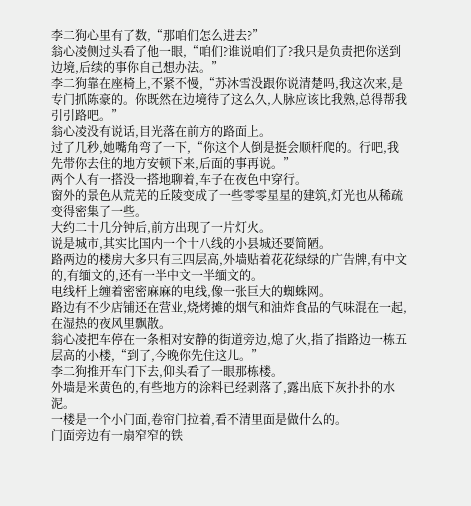李二狗心里有了数,“那咱们怎么进去?”
翁心凌侧过头看了他一眼,“咱们?谁说咱们了?我只是负责把你送到边境,后续的事你自己想办法。”
李二狗靠在座椅上,不紧不慢,“苏沐雪没跟你说清楚吗,我这次来,是专门抓陈豪的。你既然在边境待了这么久,人脉应该比我熟,总得帮我引引路吧。”
翁心凌没有说话,目光落在前方的路面上。
过了几秒,她嘴角弯了一下,“你这个人倒是挺会顺杆爬的。行吧,我先带你去住的地方安顿下来,后面的事再说。”
两个人有一搭没一搭地聊着,车子在夜色中穿行。
窗外的景色从荒芜的丘陵变成了一些零零星星的建筑,灯光也从稀疏变得密集了一些。
大约二十几分钟后,前方出现了一片灯火。
说是城市,其实比国内一个十八线的小县城还要简陋。
路两边的楼房大多只有三四层高,外墙贴着花花绿绿的广告牌,有中文的,有缅文的,还有一半中文一半缅文的。
电线杆上缠着密密麻麻的电线,像一张巨大的蜘蛛网。
路边有不少店铺还在营业,烧烤摊的烟气和油炸食品的气味混在一起,在湿热的夜风里飘散。
翁心凌把车停在一条相对安静的街道旁边,熄了火,指了指路边一栋五层高的小楼,“到了,今晚你先住这儿。”
李二狗推开车门下去,仰头看了一眼那栋楼。
外墙是米黄色的,有些地方的涂料已经剥落了,露出底下灰扑扑的水泥。
一楼是一个小门面,卷帘门拉着,看不清里面是做什么的。
门面旁边有一扇窄窄的铁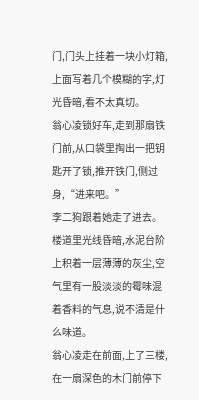门,门头上挂着一块小灯箱,上面写着几个模糊的字,灯光昏暗,看不太真切。
翁心凌锁好车,走到那扇铁门前,从口袋里掏出一把钥匙开了锁,推开铁门,侧过身,“进来吧。”
李二狗跟着她走了进去。
楼道里光线昏暗,水泥台阶上积着一层薄薄的灰尘,空气里有一股淡淡的霉味混着香料的气息,说不清是什么味道。
翁心凌走在前面,上了三楼,在一扇深色的木门前停下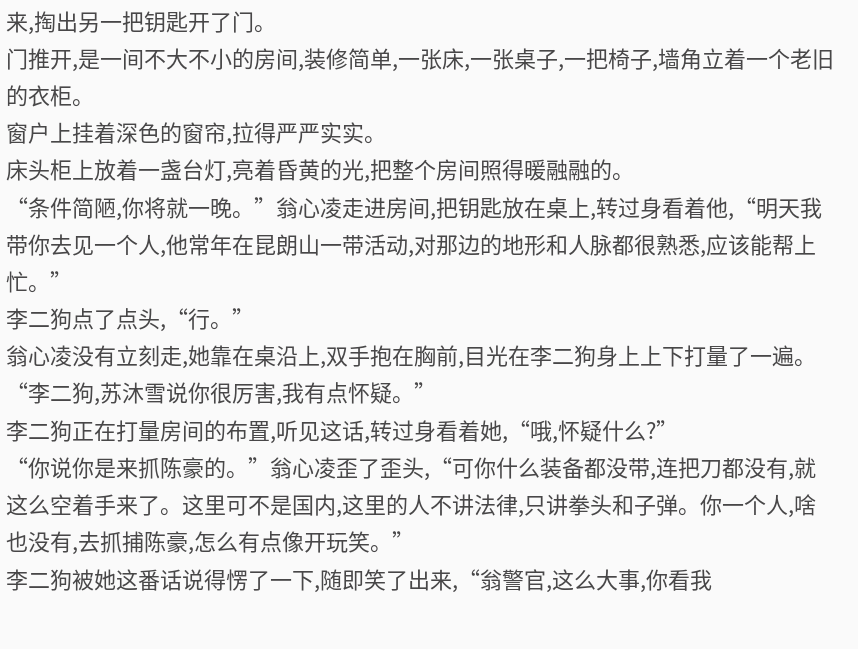来,掏出另一把钥匙开了门。
门推开,是一间不大不小的房间,装修简单,一张床,一张桌子,一把椅子,墙角立着一个老旧的衣柜。
窗户上挂着深色的窗帘,拉得严严实实。
床头柜上放着一盏台灯,亮着昏黄的光,把整个房间照得暖融融的。
“条件简陋,你将就一晚。”翁心凌走进房间,把钥匙放在桌上,转过身看着他,“明天我带你去见一个人,他常年在昆朗山一带活动,对那边的地形和人脉都很熟悉,应该能帮上忙。”
李二狗点了点头,“行。”
翁心凌没有立刻走,她靠在桌沿上,双手抱在胸前,目光在李二狗身上上下打量了一遍。
“李二狗,苏沐雪说你很厉害,我有点怀疑。”
李二狗正在打量房间的布置,听见这话,转过身看着她,“哦,怀疑什么?”
“你说你是来抓陈豪的。”翁心凌歪了歪头,“可你什么装备都没带,连把刀都没有,就这么空着手来了。这里可不是国内,这里的人不讲法律,只讲拳头和子弹。你一个人,啥也没有,去抓捕陈豪,怎么有点像开玩笑。”
李二狗被她这番话说得愣了一下,随即笑了出来,“翁警官,这么大事,你看我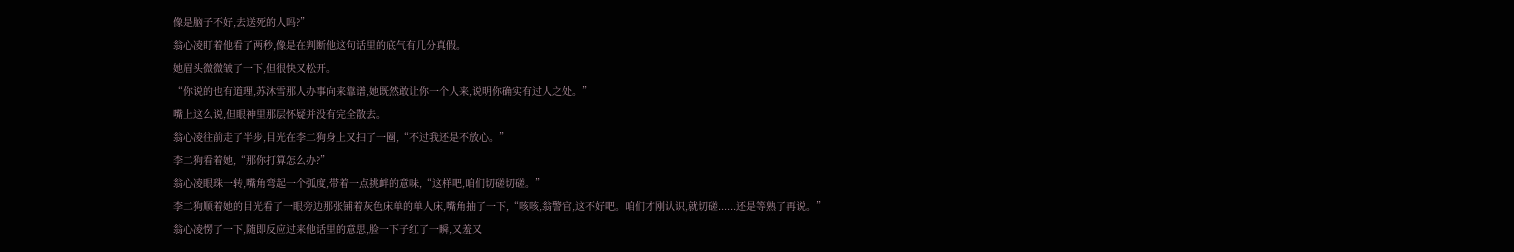像是脑子不好,去送死的人吗?”
翁心凌盯着他看了两秒,像是在判断他这句话里的底气有几分真假。
她眉头微微皱了一下,但很快又松开。
“你说的也有道理,苏沐雪那人办事向来靠谱,她既然敢让你一个人来,说明你确实有过人之处。”
嘴上这么说,但眼神里那层怀疑并没有完全散去。
翁心凌往前走了半步,目光在李二狗身上又扫了一圈,“不过我还是不放心。”
李二狗看着她,“那你打算怎么办?”
翁心凌眼珠一转,嘴角弯起一个弧度,带着一点挑衅的意味,“这样吧,咱们切磋切磋。”
李二狗顺着她的目光看了一眼旁边那张铺着灰色床单的单人床,嘴角抽了一下,“咳咳,翁警官,这不好吧。咱们才刚认识,就切磋......还是等熟了再说。”
翁心凌愣了一下,随即反应过来他话里的意思,脸一下子红了一瞬,又羞又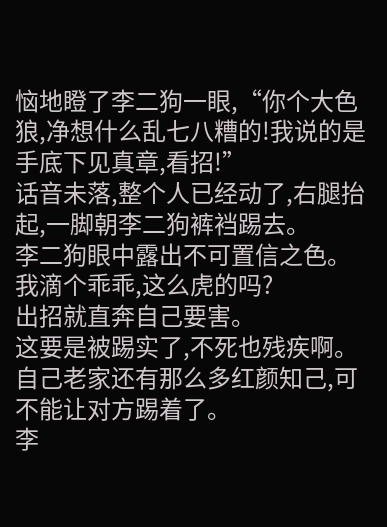恼地瞪了李二狗一眼,“你个大色狼,净想什么乱七八糟的!我说的是手底下见真章,看招!”
话音未落,整个人已经动了,右腿抬起,一脚朝李二狗裤裆踢去。
李二狗眼中露出不可置信之色。
我滴个乖乖,这么虎的吗?
出招就直奔自己要害。
这要是被踢实了,不死也残疾啊。
自己老家还有那么多红颜知己,可不能让对方踢着了。
李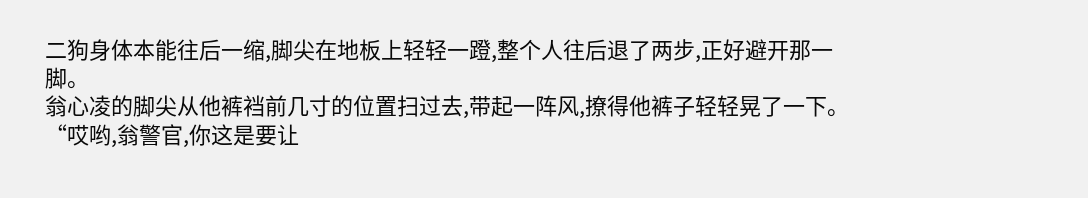二狗身体本能往后一缩,脚尖在地板上轻轻一蹬,整个人往后退了两步,正好避开那一脚。
翁心凌的脚尖从他裤裆前几寸的位置扫过去,带起一阵风,撩得他裤子轻轻晃了一下。
“哎哟,翁警官,你这是要让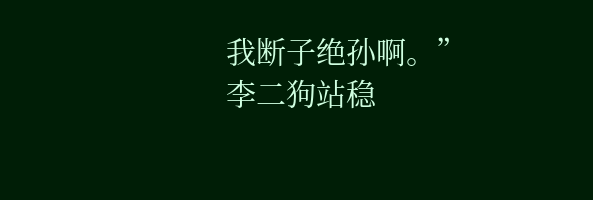我断子绝孙啊。”李二狗站稳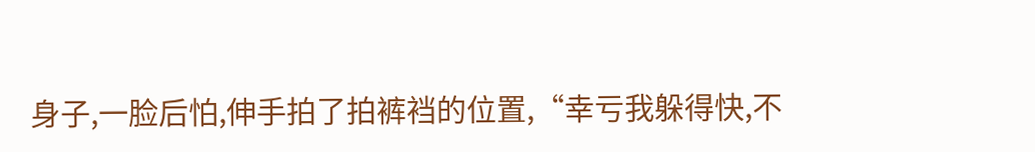身子,一脸后怕,伸手拍了拍裤裆的位置,“幸亏我躲得快,不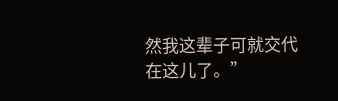然我这辈子可就交代在这儿了。”